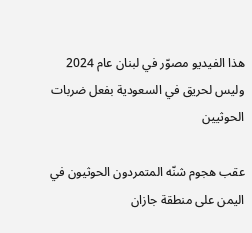هذا الفيديو مصوّر في لبنان عام 2024 وليس لحريق في السعودية بفعل ضربات الحوثيين

عقب هجوم شنّه المتمردون الحوثيون في اليمن على منطقة جازان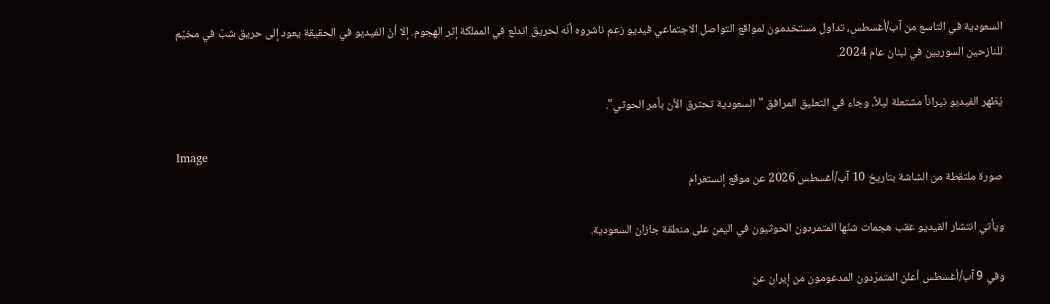السعودية في التاسع من آب/أغسطس، تداول مستخدمون لمواقع التواصل الاجتماعي فيديو زعم ناشروه أنّه لحريق اندلع في المملكة إثر الهجوم. إلا أنّ الفيديو في الحقيقة يعود إلى حريق شبّ في مخيّم للنازحين السوريين في لبنان عام 2024.

يُظهر الفيديو نيراناً مشتعلة ليلاً، وجاء في التعليق المرافق "السعودية تحترق الأن بأمر الحوثي".

Image
صورة ملتقطة من الشاشة بتاريخ 10 آب/أغسطس 2026 عن موقع إنستغرام

ويأتي انتشار الفيديو عقب هجمات شنّها المتمردون الحوثيون في اليمن على منطقة جازان السعودية.

وفي 9 آب/أغسطس أعلن المتمرّدون المدعومون من إيران عن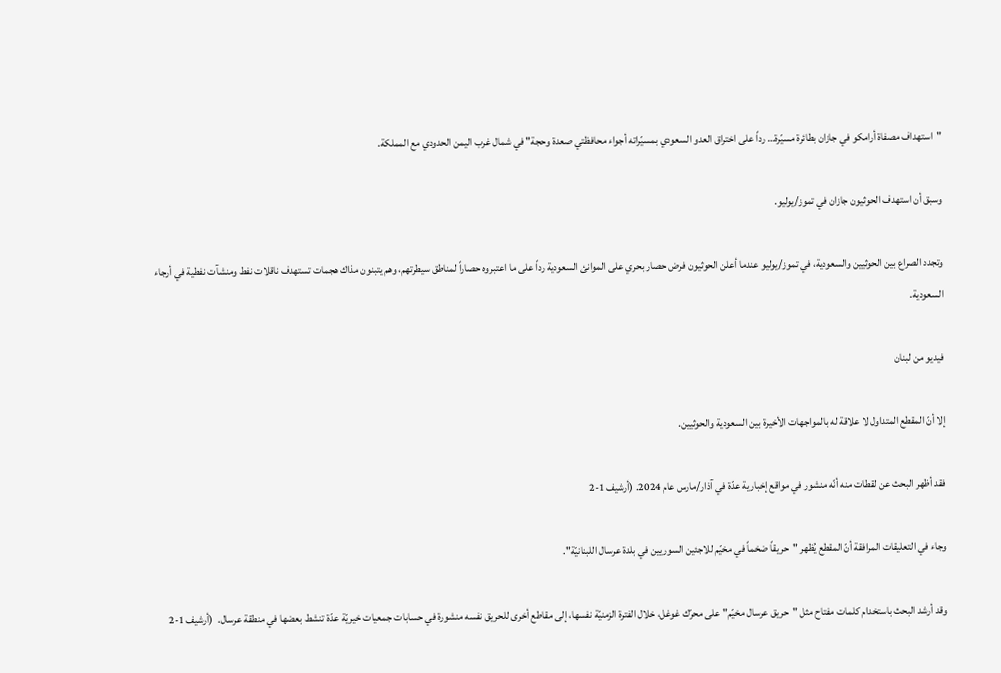"استهداف مصفاة أرامكو في جازان بطائرة مسيّرة… رداً على اختراق العدو السعودي بمسيّراته أجواء محافظتي صعدة وحجة" في شمال غرب اليمن الحدودي مع المملكة.

وسبق أن استهدف الحوثيون جازان في تموز/يوليو.

وتجدد الصراع بين الحوثيين والسعودية، في تموز/يوليو عندما أعلن الحوثيون فرض حصار بحري على الموانئ السعودية رداً على ما اعتبروه حصاراً لمناطق سيطرتهم، وهم يتبنون مذاك هجمات تستهدف ناقلات نفط ومنشآت نفطية في أرجاء السعودية.

فيديو من لبنان

إلا أنّ المقطع المتداول لا علاقة له بالمواجهات الأخيرة بين السعودية والحوثيين.

فقد أظهر البحث عن لقطات منه أنّه منشور في مواقع إخبارية عدّة في آذار/مارس عام 2024. (أرشيف 1-2

وجاء في التعليقات المرافقة أنّ المقطع يُظهر "حريقاً ضخماً في مخيّم للاجئين السوريين في بلدة عرسال اللبنانيّة".

وقد أرشد البحث باستخدام كلمات مفتاح مثل "حريق عرسال مخيّم" على محرّك غوغل، خلال الفترة الزمنيّة نفسها، إلى مقاطع أخرى للحريق نفسه منشورة في حسابات جمعيات خيريّة عدّة تنشط بعضها في منطقة عرسال.  (أرشيف 1-2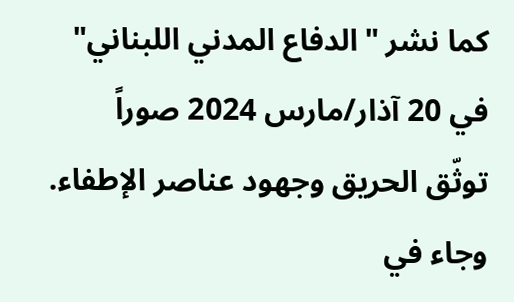كما نشر "الدفاع المدني اللبناني" في 20 آذار/مارس 2024 صوراً توثّق الحريق وجهود عناصر الإطفاء. وجاء في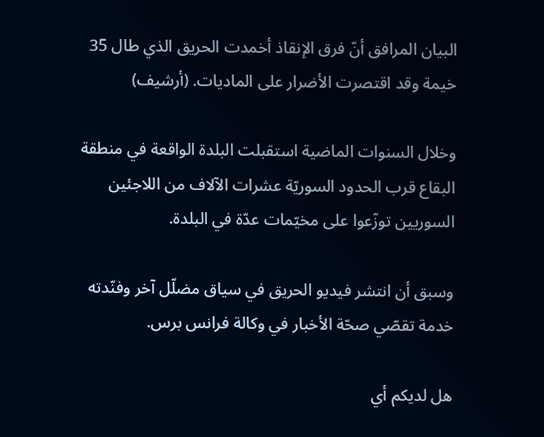البيان المرافق أنّ فرق الإنقاذ أخمدت الحريق الذي طال 35 خيمة وقد اقتصرت الأضرار على الماديات. (أرشيف)

وخلال السنوات الماضية استقبلت البلدة الواقعة في منطقة البقاع قرب الحدود السوريّة عشرات الآلاف من اللاجئين السوريين توزّعوا على مخيّمات عدّة في البلدة.

وسبق أن انتشر فيديو الحريق في سياق مضلّل آخر وفنّدته خدمة تقصّي صحّة الأخبار في وكالة فرانس برس.

هل لديكم أي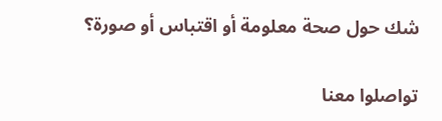شك حول صحة معلومة أو اقتباس أو صورة؟

تواصلوا معنا